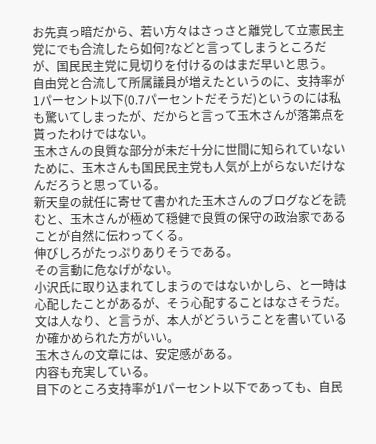お先真っ暗だから、若い方々はさっさと離党して立憲民主党にでも合流したら如何?などと言ってしまうところだが、国民民主党に見切りを付けるのはまだ早いと思う。
自由党と合流して所属議員が増えたというのに、支持率が1パーセント以下(0.7パーセントだそうだ)というのには私も驚いてしまったが、だからと言って玉木さんが落第点を貰ったわけではない。
玉木さんの良質な部分が未だ十分に世間に知られていないために、玉木さんも国民民主党も人気が上がらないだけなんだろうと思っている。
新天皇の就任に寄せて書かれた玉木さんのブログなどを読むと、玉木さんが極めて穏健で良質の保守の政治家であることが自然に伝わってくる。
伸びしろがたっぷりありそうである。
その言動に危なげがない。
小沢氏に取り込まれてしまうのではないかしら、と一時は心配したことがあるが、そう心配することはなさそうだ。
文は人なり、と言うが、本人がどういうことを書いているか確かめられた方がいい。
玉木さんの文章には、安定感がある。
内容も充実している。
目下のところ支持率が1パーセント以下であっても、自民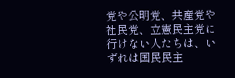党や公明党、共産党や社民党、立憲民主党に行けない人たちは、いずれは国民民主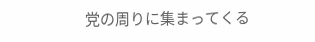党の周りに集まってくる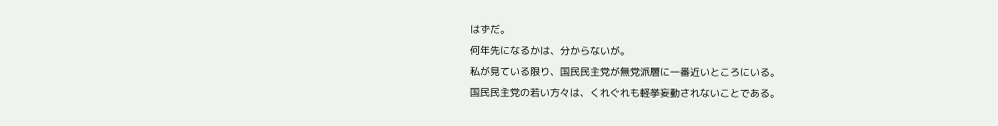はずだ。
何年先になるかは、分からないが。
私が見ている限り、国民民主党が無党派層に一番近いところにいる。
国民民主党の若い方々は、くれぐれも軽挙妄動されないことである。